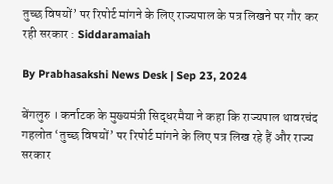तुच्छ विषयों’ पर रिपोर्ट मांगने के लिए राज्यपाल के पत्र लिखने पर गौर कर रही सरकार : Siddaramaiah

By Prabhasakshi News Desk | Sep 23, 2024

बेंगलुरु । कर्नाटक के मुख्यमंत्री सिद्धरमैया ने कहा कि राज्यपाल थावरचंद गहलोत ‘तुच्छ विषयों’ पर रिपोर्ट मांगने के लिए पत्र लिख रहे हैं और राज्य सरकार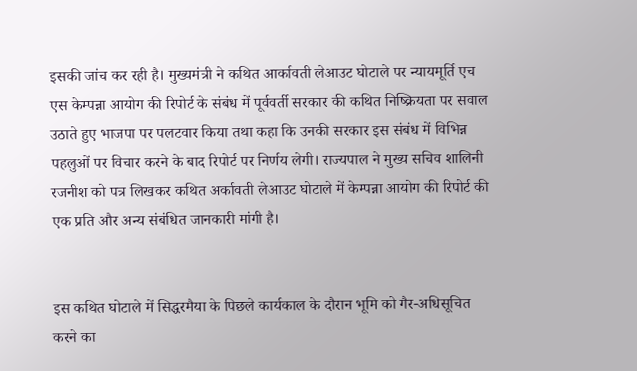इसकी जांच कर रही है। मुख्यमंत्री ने कथित आर्कावती लेआउट घोटाले पर न्यायमूर्ति एच एस केम्पन्ना आयोग की रिपोर्ट के संबंध में पूर्ववर्ती सरकार की कथित निष्क्रियता पर सवाल उठाते हुए भाजपा पर पलटवार किया तथा कहा कि उनकी सरकार इस संबंध में विभिन्न पहलुओं पर विचार करने के बाद रिपोर्ट पर निर्णय लेगी। राज्यपाल ने मुख्य सचिव शालिनी रजनीश को पत्र लिखकर कथित अर्कावती लेआउट घोटाले में केम्पन्ना आयोग की रिपोर्ट की एक प्रति और अन्य संबंधित जानकारी मांगी है।


इस कथित घोटाले में सिद्धरमैया के पिछले कार्यकाल के दौरान भूमि को गैर-अधिसूचित करने का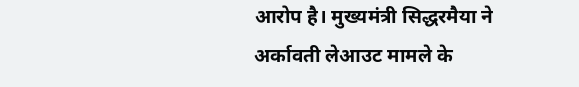आरोप है। मुख्यमंत्री सिद्धरमैया ने अर्कावती लेआउट मामले के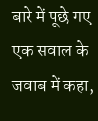बारे में पूछे गए एक सवाल के जवाब में कहा,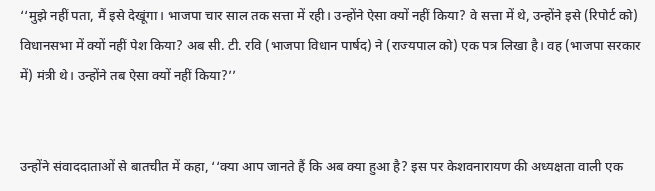‘‘मुझे नहीं पता, मैं इसे देखूंगा। भाजपा चार साल तक सत्ता में रही। उन्होंने ऐसा क्यों नहीं किया? वे सत्ता में थे, उन्होंने इसे (रिपोर्ट को) विधानसभा में क्यों नहीं पेश किया? अब सी. टी. रवि (भाजपा विधान पार्षद) ने (राज्यपाल को) एक पत्र लिखा है। वह (भाजपा सरकार में) मंत्री थे। उन्होंने तब ऐसा क्यों नहीं किया?’’


उन्होंने संवाददाताओं से बातचीत में कहा, ‘‘क्या आप जानते हैं कि अब क्या हुआ है? इस पर केशवनारायण की अध्यक्षता वाली एक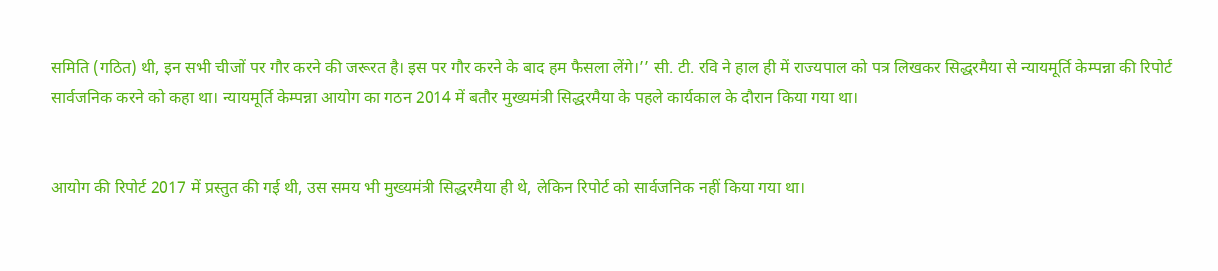समिति (गठित) थी, इन सभी चीजों पर गौर करने की जरूरत है। इस पर गौर करने के बाद हम फैसला लेंगे।’’ सी. टी. रवि ने हाल ही में राज्यपाल को पत्र लिखकर सिद्धरमैया से न्यायमूर्ति केम्पन्ना की रिपोर्ट सार्वजनिक करने को कहा था। न्यायमूर्ति केम्पन्ना आयोग का गठन 2014 में बतौर मुख्यमंत्री सिद्धरमैया के पहले कार्यकाल के दौरान किया गया था।


आयोग की रिपोर्ट 2017 में प्रस्तुत की गई थी, उस समय भी मुख्यमंत्री सिद्धरमैया ही थे, लेकिन रिपोर्ट को सार्वजनिक नहीं किया गया था।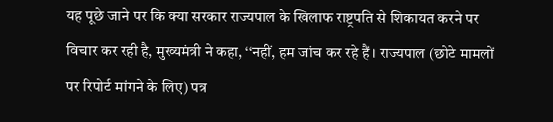यह पूछे जाने पर कि क्या सरकार राज्यपाल के खिलाफ राष्ट्रपति से शिकायत करने पर विचार कर रही है, मुख्यमंत्री ने कहा, ‘‘नहीं, हम जांच कर रहे हैं। राज्यपाल (छोटे मामलों पर रिपोर्ट मांगने के लिए) पत्र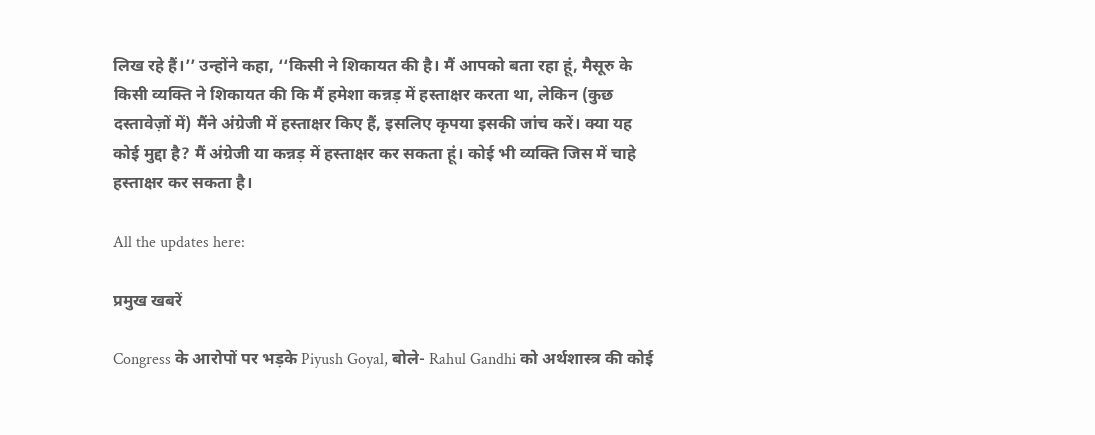लिख रहे हैं।’’ उन्होंने कहा, ‘‘किसी ने शिकायत की है। मैं आपको बता रहा हूं, मैसूरु के किसी व्यक्ति ने शिकायत की कि मैं हमेशा कन्नड़ में हस्ताक्षर करता था, लेकिन (कुछ दस्तावेज़ों में) मैंने अंग्रेजी में हस्ताक्षर किए हैं, इसलिए कृपया इसकी जांच करें। क्या यह कोई मुद्दा है? मैं अंग्रेजी या कन्नड़ में हस्ताक्षर कर सकता हूं। कोई भी व्यक्ति जिस में चाहे हस्ताक्षर कर सकता है।

All the updates here:

प्रमुख खबरें

Congress के आरोपों पर भड़के Piyush Goyal, बोले- Rahul Gandhi को अर्थशास्त्र की कोई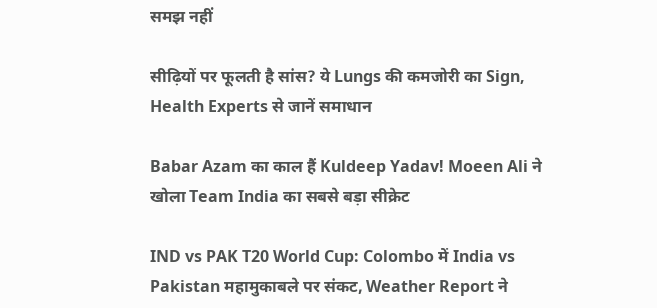समझ नहीं

सीढ़ियों पर फूलती है सांस? ये Lungs की कमजोरी का Sign, Health Experts से जानें समाधान

Babar Azam का काल हैं Kuldeep Yadav! Moeen Ali ने खोला Team India का सबसे बड़ा सीक्रेट

IND vs PAK T20 World Cup: Colombo में India vs Pakistan महामुकाबले पर संकट, Weather Report ने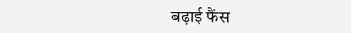बढ़ाई फैंस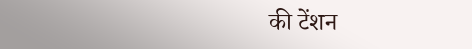की टेंशन